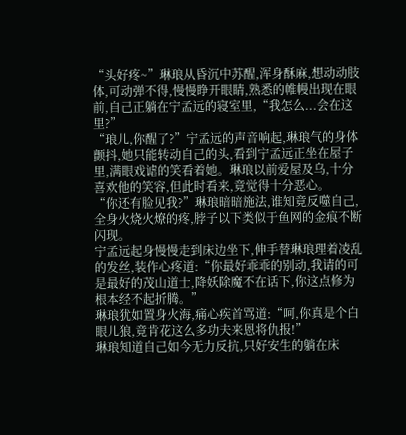“头好疼~”琳琅从昏沉中苏醒,浑身酥麻,想动动肢体,可动弹不得,慢慢睁开眼睛,熟悉的帷幔出现在眼前,自己正躺在宁孟远的寝室里,“我怎么...会在这里?”
“琅儿,你醒了?”宁孟远的声音响起,琳琅气的身体颤抖,她只能转动自己的头,看到宁孟远正坐在屋子里,满眼戏谑的笑看着她。琳琅以前爱屋及乌,十分喜欢他的笑容,但此时看来,竟觉得十分恶心。
“你还有脸见我?”琳琅暗暗施法,谁知竟反噬自己,全身火烧火燎的疼,脖子以下类似于鱼网的金痕不断闪现。
宁孟远起身慢慢走到床边坐下,伸手替琳琅理着凌乱的发丝,装作心疼道:“你最好乖乖的别动,我请的可是最好的茂山道士,降妖除魔不在话下,你这点修为根本经不起折腾。”
琳琅犹如置身火海,痛心疾首骂道:“呵,你真是个白眼儿狼,竟肯花这么多功夫来恩将仇报!”
琳琅知道自己如今无力反抗,只好安生的躺在床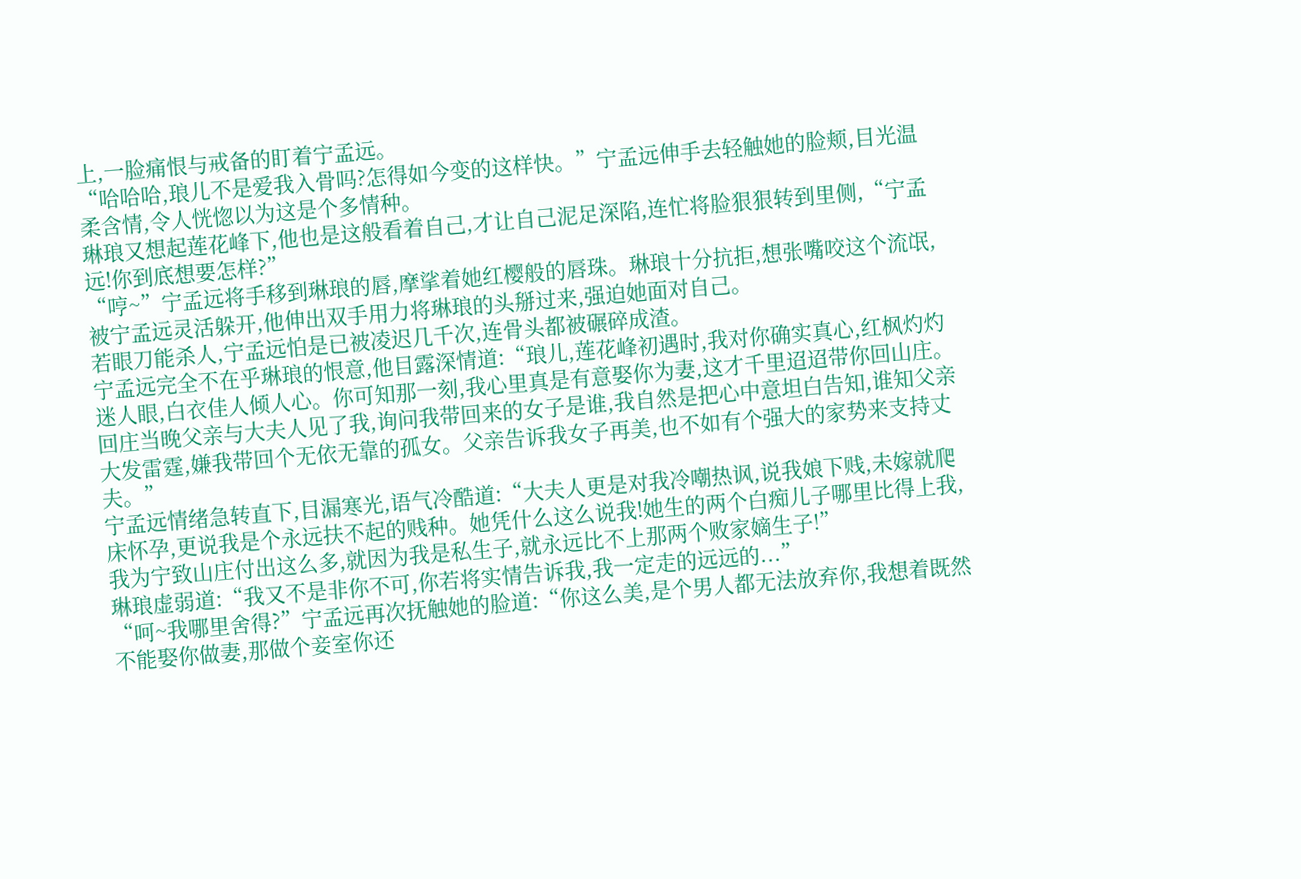上,一脸痛恨与戒备的盯着宁孟远。
“哈哈哈,琅儿不是爱我入骨吗?怎得如今变的这样快。”宁孟远伸手去轻触她的脸颊,目光温柔含情,令人恍惚以为这是个多情种。
琳琅又想起莲花峰下,他也是这般看着自己,才让自己泥足深陷,连忙将脸狠狠转到里侧,“宁孟远!你到底想要怎样?”
“哼~”宁孟远将手移到琳琅的唇,摩挲着她红樱般的唇珠。琳琅十分抗拒,想张嘴咬这个流氓,被宁孟远灵活躲开,他伸出双手用力将琳琅的头掰过来,强迫她面对自己。
若眼刀能杀人,宁孟远怕是已被凌迟几千次,连骨头都被碾碎成渣。
宁孟远完全不在乎琳琅的恨意,他目露深情道:“琅儿,莲花峰初遇时,我对你确实真心,红枫灼灼迷人眼,白衣佳人倾人心。你可知那一刻,我心里真是有意娶你为妻,这才千里迢迢带你回山庄。回庄当晚父亲与大夫人见了我,询问我带回来的女子是谁,我自然是把心中意坦白告知,谁知父亲大发雷霆,嫌我带回个无依无靠的孤女。父亲告诉我女子再美,也不如有个强大的家势来支持丈夫。”
宁孟远情绪急转直下,目漏寒光,语气冷酷道:“大夫人更是对我冷嘲热讽,说我娘下贱,未嫁就爬床怀孕,更说我是个永远扶不起的贱种。她凭什么这么说我!她生的两个白痴儿子哪里比得上我,我为宁致山庄付出这么多,就因为我是私生子,就永远比不上那两个败家嫡生子!”
琳琅虚弱道:“我又不是非你不可,你若将实情告诉我,我一定走的远远的...”
“呵~我哪里舍得?”宁孟远再次抚触她的脸道:“你这么美,是个男人都无法放弃你,我想着既然不能娶你做妻,那做个妾室你还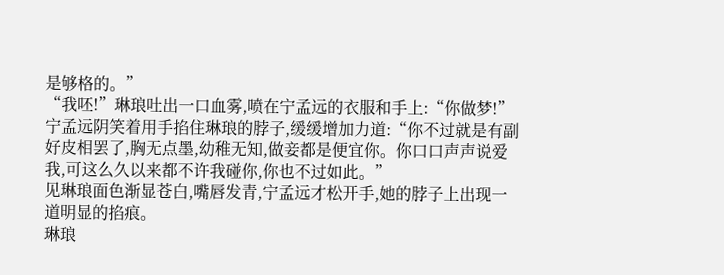是够格的。”
“我呸!”琳琅吐出一口血雾,喷在宁孟远的衣服和手上:“你做梦!”
宁孟远阴笑着用手掐住琳琅的脖子,缓缓增加力道:“你不过就是有副好皮相罢了,胸无点墨,幼稚无知,做妾都是便宜你。你口口声声说爱我,可这么久以来都不许我碰你,你也不过如此。”
见琳琅面色渐显苍白,嘴唇发青,宁孟远才松开手,她的脖子上出现一道明显的掐痕。
琳琅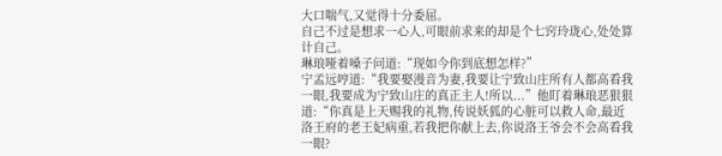大口喘气,又觉得十分委屈。
自己不过是想求一心人,可眼前求来的却是个七窍玲珑心,处处算计自己。
琳琅哑着嗓子问道:“现如今你到底想怎样?”
宁孟远哼道:“我要娶漫音为妻,我要让宁致山庄所有人都高看我一眼,我要成为宁致山庄的真正主人!所以...”他盯着琳琅恶狠狠道:“你真是上天赐我的礼物,传说妖狐的心脏可以救人命,最近洛王府的老王妃病重,若我把你献上去,你说洛王爷会不会高看我一眼?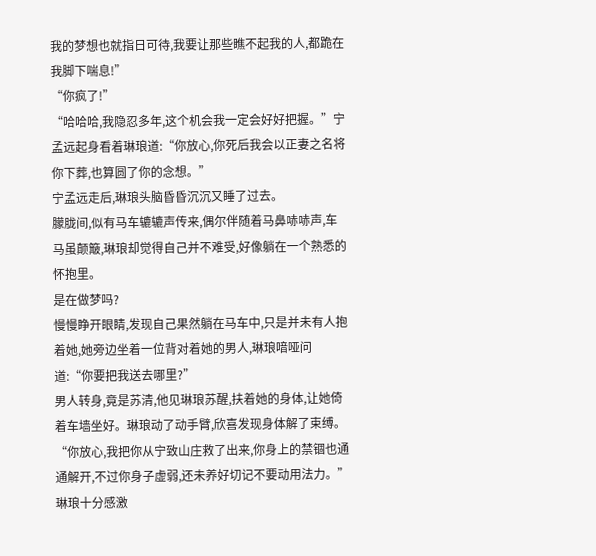我的梦想也就指日可待,我要让那些瞧不起我的人,都跪在我脚下喘息!”
“你疯了!”
“哈哈哈,我隐忍多年,这个机会我一定会好好把握。”宁孟远起身看着琳琅道:“你放心,你死后我会以正妻之名将你下葬,也算圆了你的念想。”
宁孟远走后,琳琅头脑昏昏沉沉又睡了过去。
朦胧间,似有马车辘辘声传来,偶尔伴随着马鼻哧哧声,车马虽颠簸,琳琅却觉得自己并不难受,好像躺在一个熟悉的怀抱里。
是在做梦吗?
慢慢睁开眼睛,发现自己果然躺在马车中,只是并未有人抱着她,她旁边坐着一位背对着她的男人,琳琅喑哑问道:“你要把我送去哪里?”
男人转身,竟是苏清,他见琳琅苏醒,扶着她的身体,让她倚着车墙坐好。琳琅动了动手臂,欣喜发现身体解了束缚。
“你放心,我把你从宁致山庄救了出来,你身上的禁锢也通通解开,不过你身子虚弱,还未养好切记不要动用法力。”
琳琅十分感激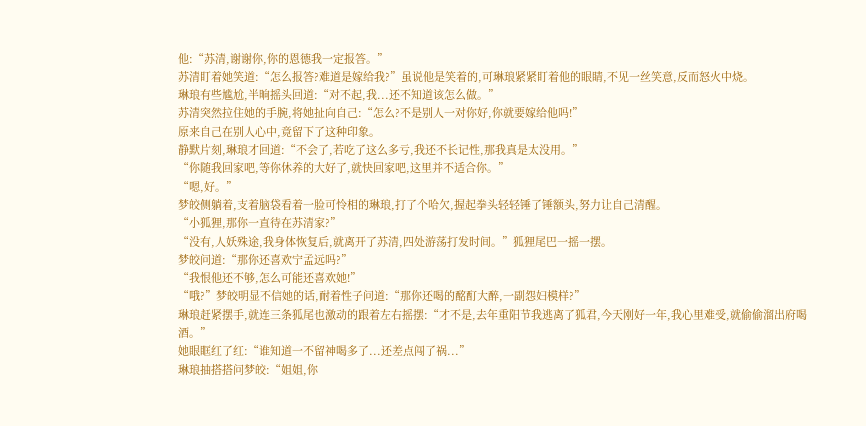他:“苏清,谢谢你,你的恩德我一定报答。”
苏清盯着她笑道:“怎么报答?难道是嫁给我?”虽说他是笑着的,可琳琅紧紧盯着他的眼睛,不见一丝笑意,反而怒火中烧。
琳琅有些尴尬,半晌摇头回道:“对不起,我...还不知道该怎么做。”
苏清突然拉住她的手腕,将她扯向自己:“怎么?不是别人一对你好,你就要嫁给他吗!”
原来自己在别人心中,竟留下了这种印象。
静默片刻,琳琅才回道:“不会了,若吃了这么多亏,我还不长记性,那我真是太没用。”
“你随我回家吧,等你休养的大好了,就快回家吧,这里并不适合你。”
“嗯,好。”
梦皎侧躺着,支着脑袋看着一脸可怜相的琳琅,打了个哈欠,握起拳头轻轻锤了锤额头,努力让自己清醒。
“小狐狸,那你一直待在苏清家?”
“没有,人妖殊途,我身体恢复后,就离开了苏清,四处游荡打发时间。”狐狸尾巴一摇一摆。
梦皎问道:“那你还喜欢宁孟远吗?”
“我恨他还不够,怎么可能还喜欢她!”
“哦?”梦皎明显不信她的话,耐着性子问道:“那你还喝的酩酊大醉,一副怨妇模样?”
琳琅赶紧摆手,就连三条狐尾也激动的跟着左右摇摆:“才不是,去年重阳节我逃离了狐君,今天刚好一年,我心里难受,就偷偷溜出府喝酒。”
她眼眶红了红:“谁知道一不留神喝多了...还差点闯了祸...”
琳琅抽搭搭问梦皎:“姐姐,你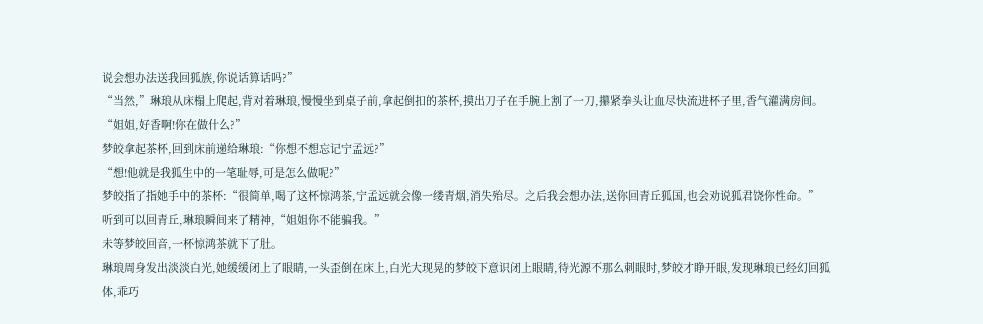说会想办法送我回狐族,你说话算话吗?”
“当然,”琳琅从床榻上爬起,背对着琳琅,慢慢坐到桌子前,拿起倒扣的茶杯,摸出刀子在手腕上割了一刀,攥紧拳头让血尽快流进杯子里,香气灌满房间。
“姐姐,好香啊!你在做什么?”
梦皎拿起茶杯,回到床前递给琳琅:“你想不想忘记宁孟远?”
“想!他就是我狐生中的一笔耻辱,可是怎么做呢?”
梦皎指了指她手中的茶杯:“很简单,喝了这杯惊鸿茶,宁孟远就会像一缕青烟,消失殆尽。之后我会想办法,送你回青丘狐国,也会劝说狐君饶你性命。”
听到可以回青丘,琳琅瞬间来了精神,“姐姐你不能骗我。”
未等梦皎回音,一杯惊鸿茶就下了肚。
琳琅周身发出淡淡白光,她缓缓闭上了眼睛,一头歪倒在床上,白光大现晃的梦皎下意识闭上眼睛,待光源不那么刺眼时,梦皎才睁开眼,发现琳琅已经幻回狐体,乖巧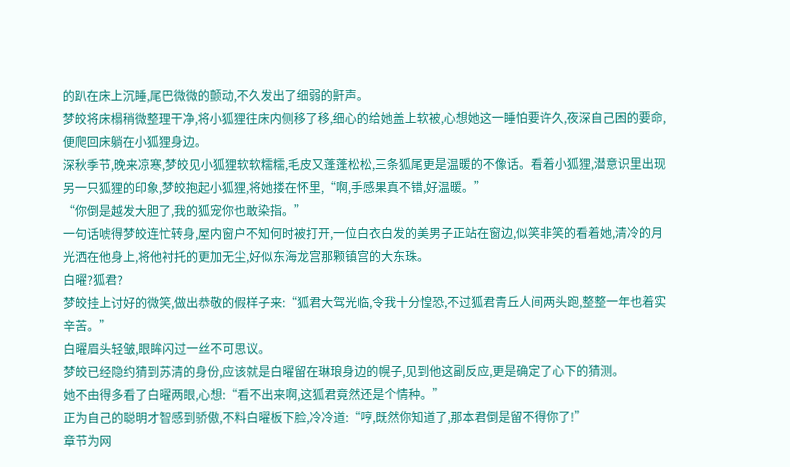的趴在床上沉睡,尾巴微微的颤动,不久发出了细弱的鼾声。
梦皎将床榻稍微整理干净,将小狐狸往床内侧移了移,细心的给她盖上软被,心想她这一睡怕要许久,夜深自己困的要命,便爬回床躺在小狐狸身边。
深秋季节,晚来凉寒,梦皎见小狐狸软软糯糯,毛皮又蓬蓬松松,三条狐尾更是温暖的不像话。看着小狐狸,潜意识里出现另一只狐狸的印象,梦皎抱起小狐狸,将她搂在怀里,“啊,手感果真不错,好温暖。”
“你倒是越发大胆了,我的狐宠你也敢染指。”
一句话唬得梦皎连忙转身,屋内窗户不知何时被打开,一位白衣白发的美男子正站在窗边,似笑非笑的看着她,清冷的月光洒在他身上,将他衬托的更加无尘,好似东海龙宫那颗镇宫的大东珠。
白曜?狐君?
梦皎挂上讨好的微笑,做出恭敬的假样子来:“狐君大驾光临,令我十分惶恐,不过狐君青丘人间两头跑,整整一年也着实辛苦。”
白曜眉头轻皱,眼眸闪过一丝不可思议。
梦皎已经隐约猜到苏清的身份,应该就是白曜留在琳琅身边的幌子,见到他这副反应,更是确定了心下的猜测。
她不由得多看了白曜两眼,心想:“看不出来啊,这狐君竟然还是个情种。”
正为自己的聪明才智感到骄傲,不料白曜板下脸,冷冷道:“哼,既然你知道了,那本君倒是留不得你了!”
章节为网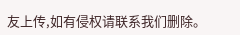友上传,如有侵权请联系我们删除。